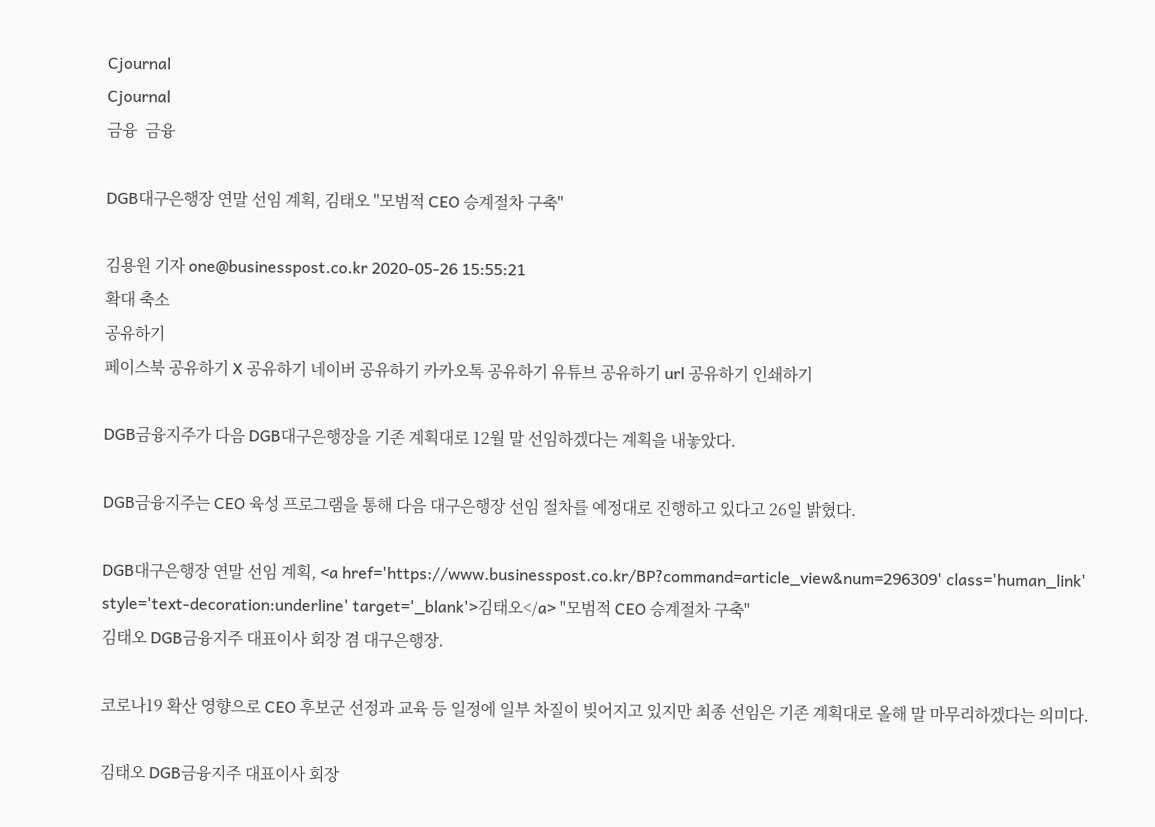Cjournal
Cjournal
금융  금융

DGB대구은행장 연말 선임 계획, 김태오 "모범적 CEO 승계절차 구축"

김용원 기자 one@businesspost.co.kr 2020-05-26 15:55:21
확대 축소
공유하기
페이스북 공유하기 X 공유하기 네이버 공유하기 카카오톡 공유하기 유튜브 공유하기 url 공유하기 인쇄하기

DGB금융지주가 다음 DGB대구은행장을 기존 계획대로 12월 말 선임하겠다는 계획을 내놓았다.

DGB금융지주는 CEO 육성 프로그램을 통해 다음 대구은행장 선임 절차를 예정대로 진행하고 있다고 26일 밝혔다.

DGB대구은행장 연말 선임 계획, <a href='https://www.businesspost.co.kr/BP?command=article_view&num=296309' class='human_link' style='text-decoration:underline' target='_blank'>김태오</a> "모범적 CEO 승계절차 구축"
김태오 DGB금융지주 대표이사 회장 겸 대구은행장.

코로나19 확산 영향으로 CEO 후보군 선정과 교육 등 일정에 일부 차질이 빚어지고 있지만 최종 선임은 기존 계획대로 올해 말 마무리하겠다는 의미다.

김태오 DGB금융지주 대표이사 회장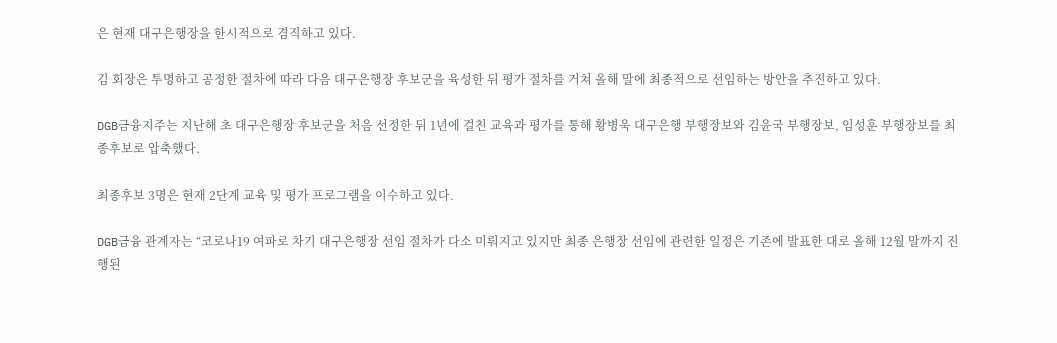은 현재 대구은행장을 한시적으로 겸직하고 있다.

김 회장은 투명하고 공정한 절차에 따라 다음 대구은행장 후보군을 육성한 뒤 평가 절차를 거쳐 올해 말에 최종적으로 선임하는 방안을 추진하고 있다.

DGB금융지주는 지난해 초 대구은행장 후보군을 처음 선정한 뒤 1년에 걸친 교육과 평가를 통해 황병욱 대구은행 부행장보와 김윤국 부행장보, 임성훈 부행장보를 최종후보로 압축했다.

최종후보 3명은 현재 2단계 교육 및 평가 프로그램을 이수하고 있다.

DGB금융 관계자는 “코로나19 여파로 차기 대구은행장 선임 절차가 다소 미뤄지고 있지만 최종 은행장 선임에 관련한 일정은 기존에 발표한 대로 올해 12월 말까지 진행된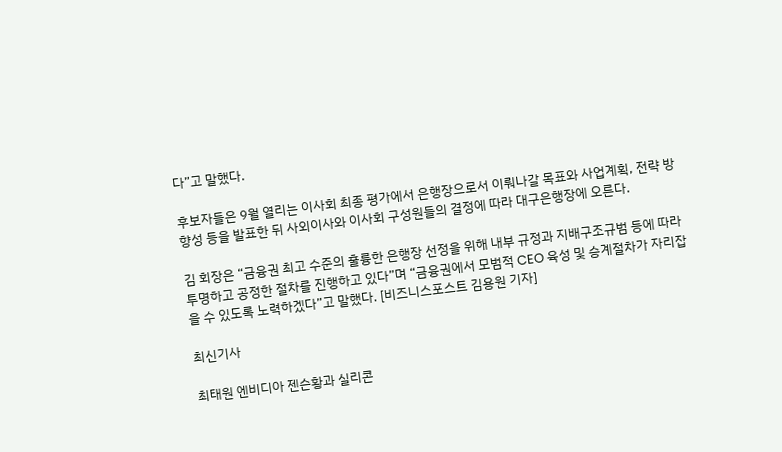다”고 말했다.

후보자들은 9월 열리는 이사회 최종 평가에서 은행장으로서 이뤄나갈 목표와 사업계획, 전략 방향성 등을 발표한 뒤 사외이사와 이사회 구성원들의 결정에 따라 대구은행장에 오른다.

김 회장은 “금융권 최고 수준의 훌륭한 은행장 선정을 위해 내부 규정과 지배구조규범 등에 따라 투명하고 공정한 절차를 진행하고 있다”며 “금융권에서 모범적 CEO 육성 및 승계절차가 자리잡을 수 있도록 노력하겠다”고 말했다. [비즈니스포스트 김용원 기자]

최신기사

최태원 엔비디아 젠슨황과 실리콘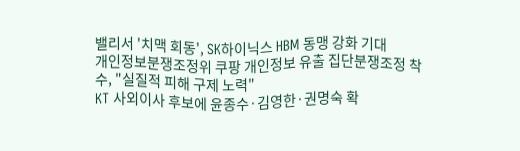밸리서 '치맥 회동', SK하이닉스 HBM 동맹 강화 기대
개인정보분쟁조정위 쿠팡 개인정보 유출 집단분쟁조정 착수, "실질적 피해 구제 노력"
KT 사외이사 후보에 윤종수·김영한·권명숙 확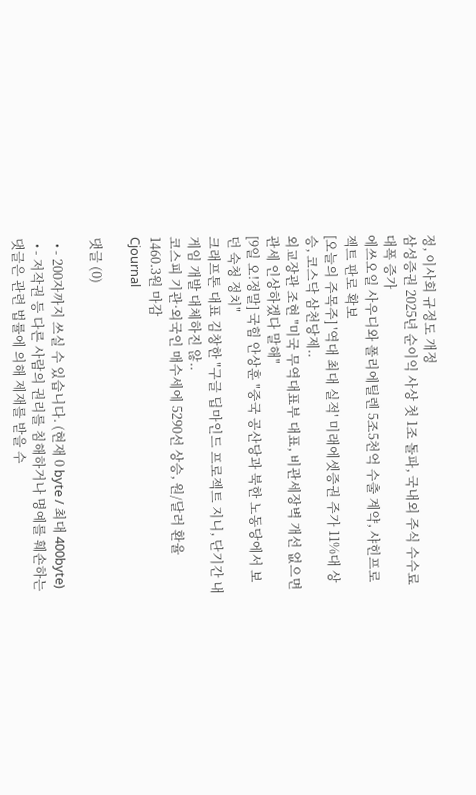정, 이사회 규정도 개정
삼성증권 2025년 순이익 사상 첫 1조 돌파, 국내외 주식 수수료 대폭 증가
에쓰오일 사우디와 폴리에틸렌 5조5천억 수출 계약, 샤힌프로젝트 판로 확보
[오늘의 주목주] '역대 최대 실적' 미래에셋증권 주가 11%대 상승, 코스닥 삼천당제..
외교장관 조현 "미국 무역대표부 대표, 비관세장벽 개선 없으면 관세 인상하겠다 말해"
[9일 오!정말] 국힘 안상훈 "중국 공산당과 북한 노동당에서 보던 숙청 정치"
크래프톤 대표 김창한 "구글 딥마인드 프로젝트 지니, 단기간 내 게임 개발 대체하진 않..
코스피 기관·외국인 매수세에 5290선 상승, 원/달러 환율 1460.3원 마감
Cjournal

댓글 (0)

  • - 200자까지 쓰실 수 있습니다. (현재 0 byte / 최대 400byte)
  • - 저작권 등 다른 사람의 권리를 침해하거나 명예를 훼손하는 댓글은 관련 법률에 의해 제재를 받을 수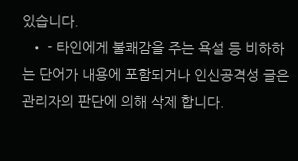있습니다.
  • - 타인에게 불쾌감을 주는 욕설 등 비하하는 단어가 내용에 포함되거나 인신공격성 글은 관리자의 판단에 의해 삭제 합니다.